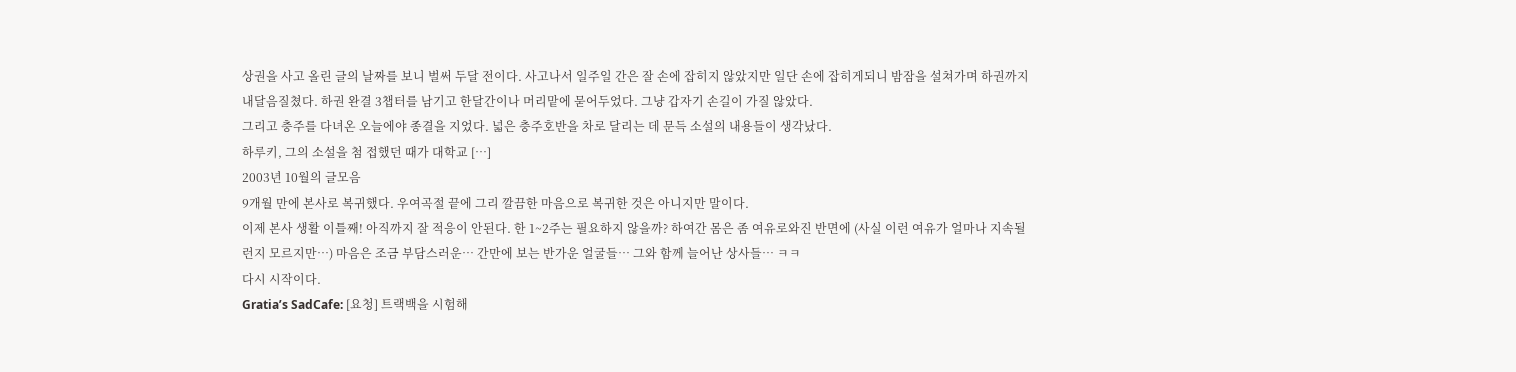상권을 사고 올린 글의 날짜를 보니 벌써 두달 전이다. 사고나서 일주일 간은 잘 손에 잡히지 않았지만 일단 손에 잡히게되니 밤잠을 설쳐가며 하권까지 내달음질쳤다. 하권 완결 3챕터를 남기고 한달간이나 머리맡에 묻어두었다. 그냥 갑자기 손길이 가질 않았다.
그리고 충주를 다녀온 오늘에야 종결을 지었다. 넓은 충주호반을 차로 달리는 데 문득 소설의 내용들이 생각났다.
하루키, 그의 소설을 첨 접했던 때가 대학교 […]
2003년 10월의 글모음
9개월 만에 본사로 복귀했다. 우여곡절 끝에 그리 깔끔한 마음으로 복귀한 것은 아니지만 말이다.
이제 본사 생활 이틀째! 아직까지 잘 적응이 안된다. 한 1~2주는 필요하지 않을까? 하여간 몸은 좀 여유로와진 반면에 (사실 이런 여유가 얼마나 지속될런지 모르지만…) 마음은 조금 부담스러운… 간만에 보는 반가운 얼굴들… 그와 함께 늘어난 상사들… ㅋㅋ
다시 시작이다.
Gratia’s SadCafe: [요청] 트랙백을 시험해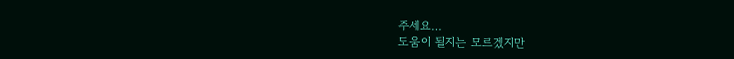주세요…
도움이 될지는 모르겠지만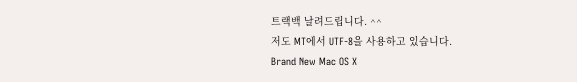트랙백 날려드립니다. ^^
저도 MT에서 UTF-8을 사용하고 있습니다.
Brand New Mac OS X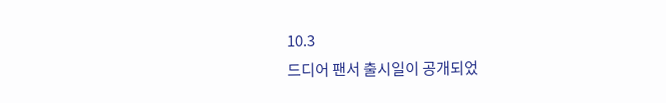10.3
드디어 팬서 출시일이 공개되었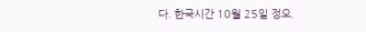다. 한국시간 10월 25일 정오.